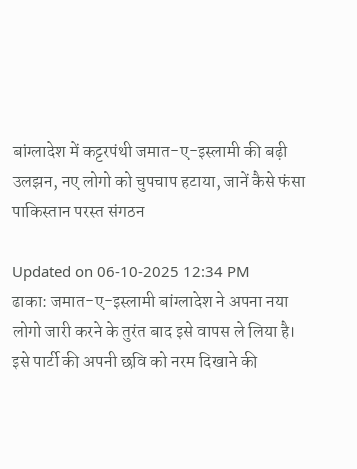बांग्लादेश में कट्टरपंथी जमात-ए-इस्लामी की बढ़ी उलझन, नए लोगो को चुपचाप हटाया, जानें कैसे फंसा पाकिस्तान परस्त संगठन

Updated on 06-10-2025 12:34 PM
ढाका: जमात-ए-इस्लामी बांग्लादेश ने अपना नया लोगो जारी करने के तुरंत बाद इसे वापस ले लिया है। इसे पार्टी की अपनी छवि को नरम दिखाने की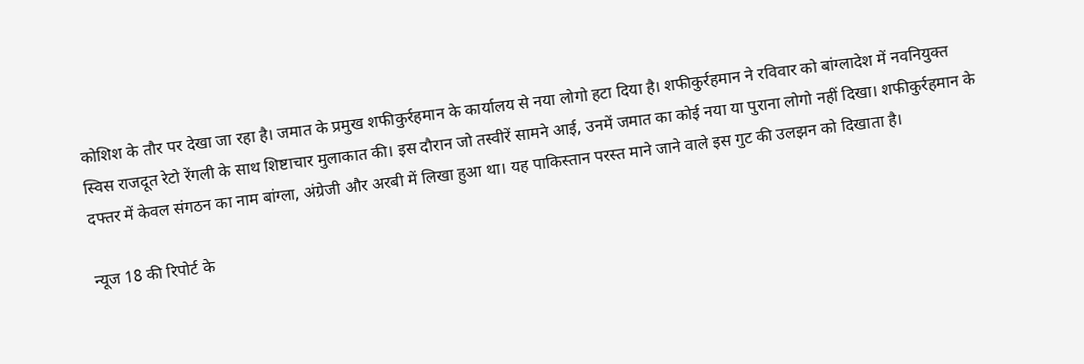कोशिश के तौर पर देखा जा रहा है। जमात के प्रमुख शफीकुर्रहमान के कार्यालय से नया लोगो हटा दिया है। शफीकुर्रहमान ने रविवार को बांग्लादेश में नवनियुक्त स्विस राजदूत रेटो रेंगली के साथ शिष्टाचार मुलाकात की। इस दौरान जो तस्वीरें सामने आई, उनमें जमात का कोई नया या पुराना लोगो नहीं दिखा। शफीकुर्रहमान के दफ्तर में केवल संगठन का नाम बांग्ला, अंग्रेजी और अरबी में लिखा हुआ था। यह पाकिस्तान परस्त माने जाने वाले इस गुट की उलझन को दिखाता है।

न्यूज 18 की रिपोर्ट के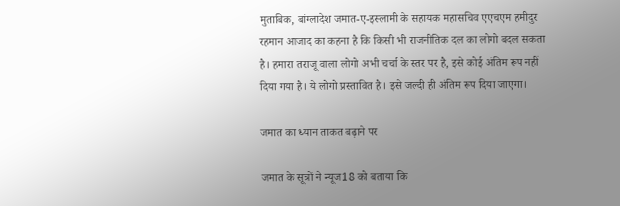मुताबिक, बांग्लादेश जमात-ए-इस्लामी के सहायक महासचिव एएचएम हमीदुर रहमान आजाद का कहना है कि किसी भी राजनीतिक दल का लोगो बदल सकता है। हमारा तराजू वाला लोगो अभी चर्चा के स्तर पर है, इसे कोई अंतिम रूप नहीं दिया गया है। ये लोगो प्रस्तावित है। इसे जल्दी ही अंतिम रूप दिया जाएगा।

जमात का ध्यान ताकत बढ़ाने पर

जमात के सूत्रों ने न्यूज18 को बताया कि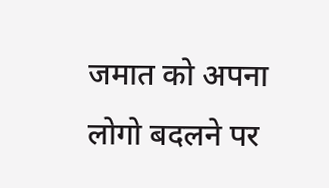जमात को अपना लोगो बदलने पर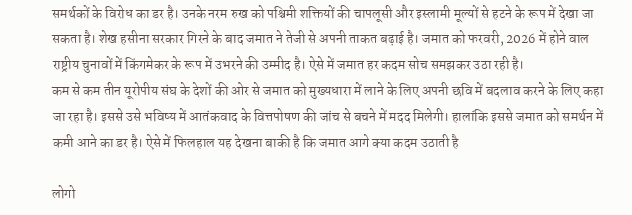समर्थकों के विरोध का डर है। उनके नरम रुख को पश्चिमी शक्तियों की चापलूसी और इस्लामी मूल्यों से हटने के रूप में देखा जा सकता है। शेख हसीना सरकार गिरने के बाद जमात ने तेजी से अपनी ताकत बढ़ाई है। जमात को फरवरी, 2026 में होने वाल राष्ट्रीय चुनावों में किंगमेकर के रूप में उभरने की उम्मीद है। ऐसे में जमात हर कदम सोच समझकर उठा रही है।
कम से कम तीन यूरोपीय संघ के देशों की ओर से जमात को मुख्यधारा में लाने के लिए अपनी छवि में बदलाव करने के लिए कहा जा रहा है। इससे उसे भविष्य में आतंकवाद के वित्तपोषण की जांच से बचने में मदद मिलेगी। हालांकि इससे जमात को समर्थन में कमी आने का डर है। ऐसे में फिलहाल यह देखना बाकी है कि जमात आगे क्या कदम उठाती है

लोगो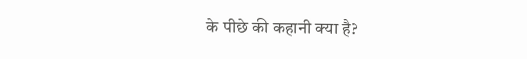के पीछे की कहानी क्या है?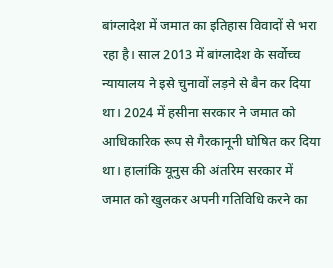बांग्लादेश में जमात का इतिहास विवादों से भरा रहा है। साल 2013 में बांग्लादेश के सर्वोच्च न्यायालय ने इसे चुनावों लड़ने से बैन कर दिया था। 2024 में हसीना सरकार ने जमात को आधिकारिक रूप से गैरकानूनी घोषित कर दिया था। हालांकि यूनुस की अंतरिम सरकार में जमात को खुलकर अपनी गतिविधि करने का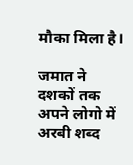मौका मिला है।

जमात ने दशकों तक अपने लोगो में अरबी शब्द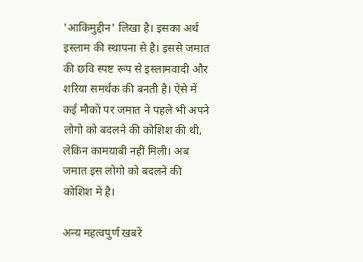'आकिमुद्दीन' लिखा है। इसका अर्थ इस्लाम की स्थापना से है। इससे जमात की छवि स्पष्ट रूप से इस्लामवादी और शरिया समर्थक की बनती है। ऐसे में कई मौकों पर जमात ने पहले भी अपने लोगो को बदलने की कोशिश की थी, लेकिन कामयाबी नहीं मिली। अब जमात इस लोगो को बदलने की कोशिश में है।

अन्य महत्वपुर्ण खबरें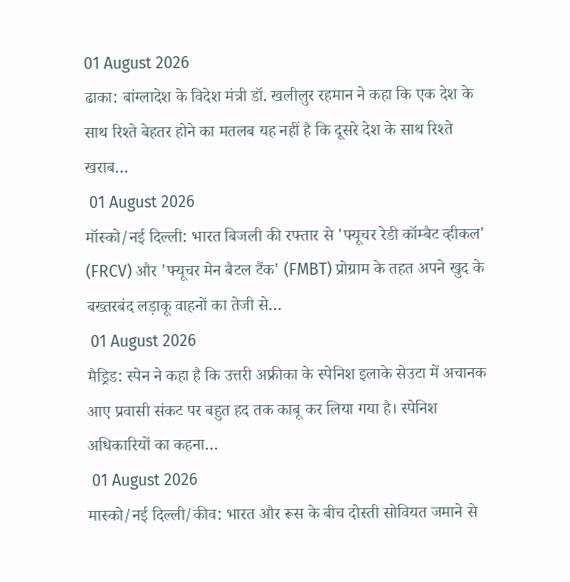01 August 2026
ढाका: बांग्लादेश के विदेश मंत्री डॉ. खलीलुर रहमान ने कहा कि एक देश के साथ रिश्ते बेहतर होने का मतलब यह नहीं है कि दूसरे देश के साथ रिश्ते खराब…
 01 August 2026
मॉस्को/नई दिल्ली: भारत बिजली की रफ्तार से 'फ्यूचर रेडी कॉम्बैट व्हीकल' (FRCV) और 'फ्यूचर मेन बैटल टैंक' (FMBT) प्रोग्राम के तहत अपने खुद के बख्तरबंद लड़ाकू वाहनों का तेजी से…
 01 August 2026
मैड्रिड: स्पेन ने कहा है कि उत्तरी अफ्रीका के स्पेनिश इलाके सेउटा में अचानक आए प्रवासी संकट पर बहुत हद तक काबू कर लिया गया है। स्पेनिश अधिकारियों का कहना…
 01 August 2026
मास्‍को/नई दिल्‍ली/कीव: भारत और रूस के बीच दोस्‍ती सोवियत जमाने से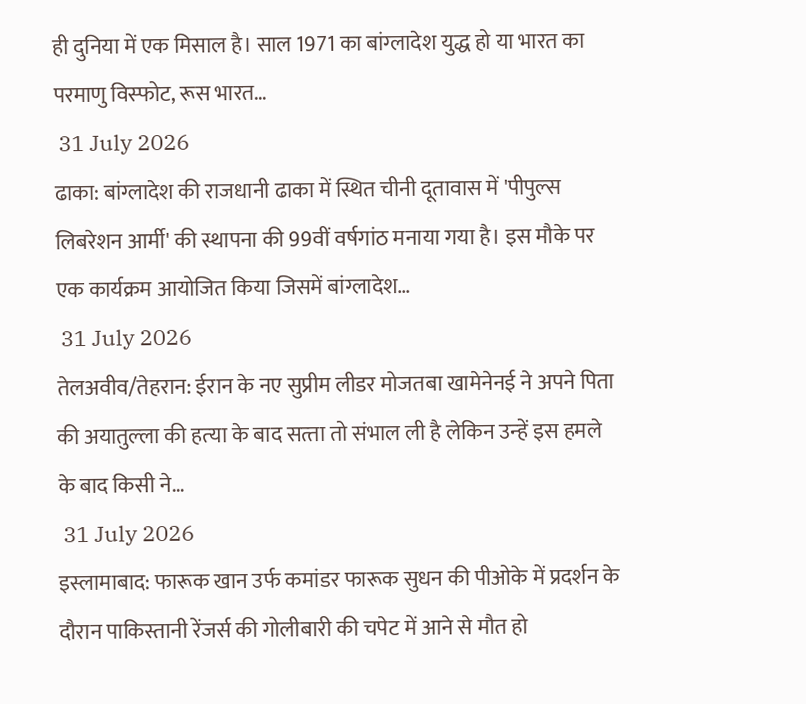ही दुनिया में एक मिसाल है। साल 1971 का बांग्‍लादेश युद्ध हो या भारत का परमाणु विस्‍फोट, रूस भारत…
 31 July 2026
ढाका: बांग्लादेश की राजधानी ढाका में स्थित चीनी दूतावास में 'पीपुल्स लिबरेशन आर्मी' की स्थापना की 99वीं वर्षगांठ मनाया गया है। इस मौके पर एक कार्यक्रम आयोजित किया जिसमें बांग्लादेश…
 31 July 2026
तेलअवीव/तेहरान: ईरान के नए सुप्रीम लीडर मोजतबा खामेनेनई ने अपने पिता की अयातुल्‍ला की हत्‍या के बाद सत्‍ता तो संभाल ली है लेकिन उन्‍हें इस हमले के बाद किसी ने…
 31 July 2026
इस्लामाबाद: फारूक खान उर्फ कमांडर फारूक सुधन की पीओके में प्रदर्शन के दौरान पाकिस्तानी रेंजर्स की गोलीबारी की चपेट में आने से मौत हो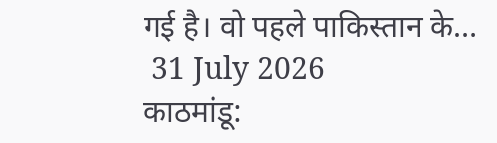गई है। वो पहले पाकिस्तान के…
 31 July 2026
काठमांडू: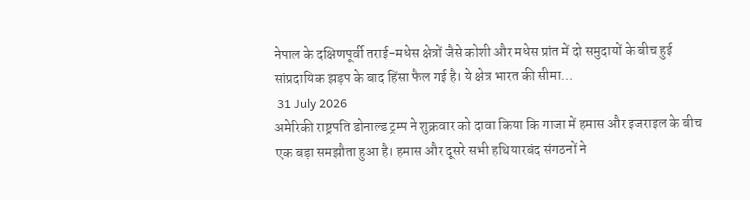नेपाल के दक्षिणपूर्वी तराई-मधेस क्षेत्रों जैसे कोशी और मधेस प्रांत में दो समुदायों के बीच हुई सांप्रदायिक झड़प के बाद हिंसा फैल गई है। ये क्षेत्र भारत की सीमा…
 31 July 2026
अमेरिकी राष्ट्रपति डोनाल्ड ट्रम्प ने शुक्रवार को दावा किया कि गाजा में हमास और इजराइल के बीच एक बड़ा समझौता हुआ है। हमास और दूसरे सभी हथियारबंद संगठनों ने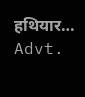हथियार…
Advt.